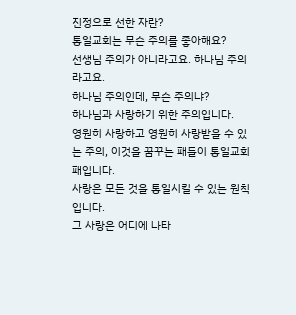진정으로 선한 자란?
통일교회는 무슨 주의를 좋아해요?
선생님 주의가 아니라고요. 하나님 주의라고요.
하나님 주의인데, 무슨 주의냐?
하나님과 사랑하기 위한 주의입니다.
영원히 사랑하고 영원히 사랑받을 수 있는 주의, 이것을 꿈꾸는 패들이 통일교회 패입니다.
사랑은 모든 것을 통일시킬 수 있는 원칙입니다.
그 사랑은 어디에 나타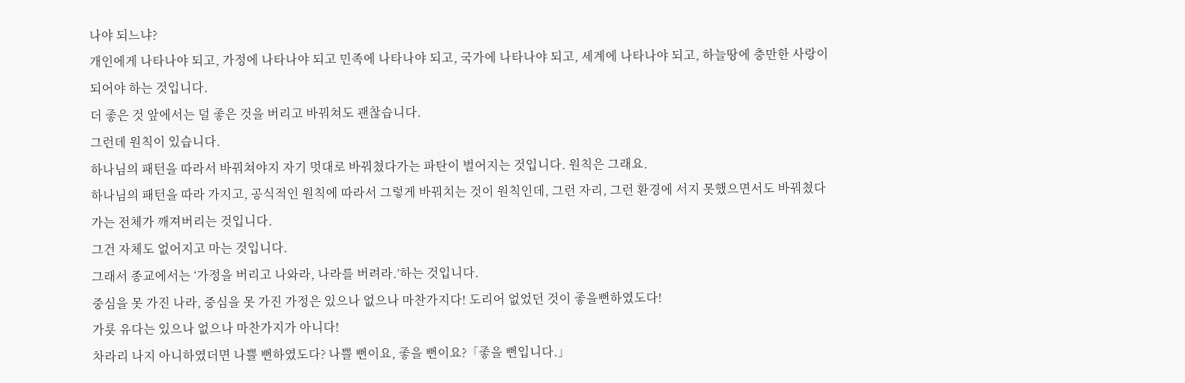나야 되느냐?
개인에게 나타나야 되고, 가정에 나타나야 되고 민족에 나타나야 되고, 국가에 나타나야 되고, 세계에 나타나야 되고, 하늘땅에 충만한 사랑이 되어야 하는 것입니다.
더 좋은 것 앞에서는 덜 좋은 것을 버리고 바꿔쳐도 괜찮습니다.
그런데 원칙이 있습니다.
하나님의 패턴을 따라서 바꿔쳐야지 자기 멋대로 바꿔쳤다가는 파탄이 벌어지는 것입니다. 원칙은 그래요.
하나님의 패턴을 따라 가지고, 공식적인 원칙에 따라서 그렇게 바꿔치는 것이 원칙인데, 그런 자리, 그런 환경에 서지 못했으면서도 바꿔쳤다가는 전체가 깨져버리는 것입니다.
그건 자체도 없어지고 마는 것입니다.
그래서 종교에서는 ‘가정을 버리고 나와라, 나라를 버려라.’하는 것입니다.
중심을 못 가진 나라, 중심을 못 가진 가정은 있으나 없으나 마찬가지다! 도리어 없었던 것이 좋을뻔하였도다!
가룟 유다는 있으나 없으나 마찬가지가 아니다!
차라리 나지 아니하였더면 나쁠 뻔하였도다? 나쁠 뻔이요, 좋을 뻔이요?「좋을 뻔입니다.」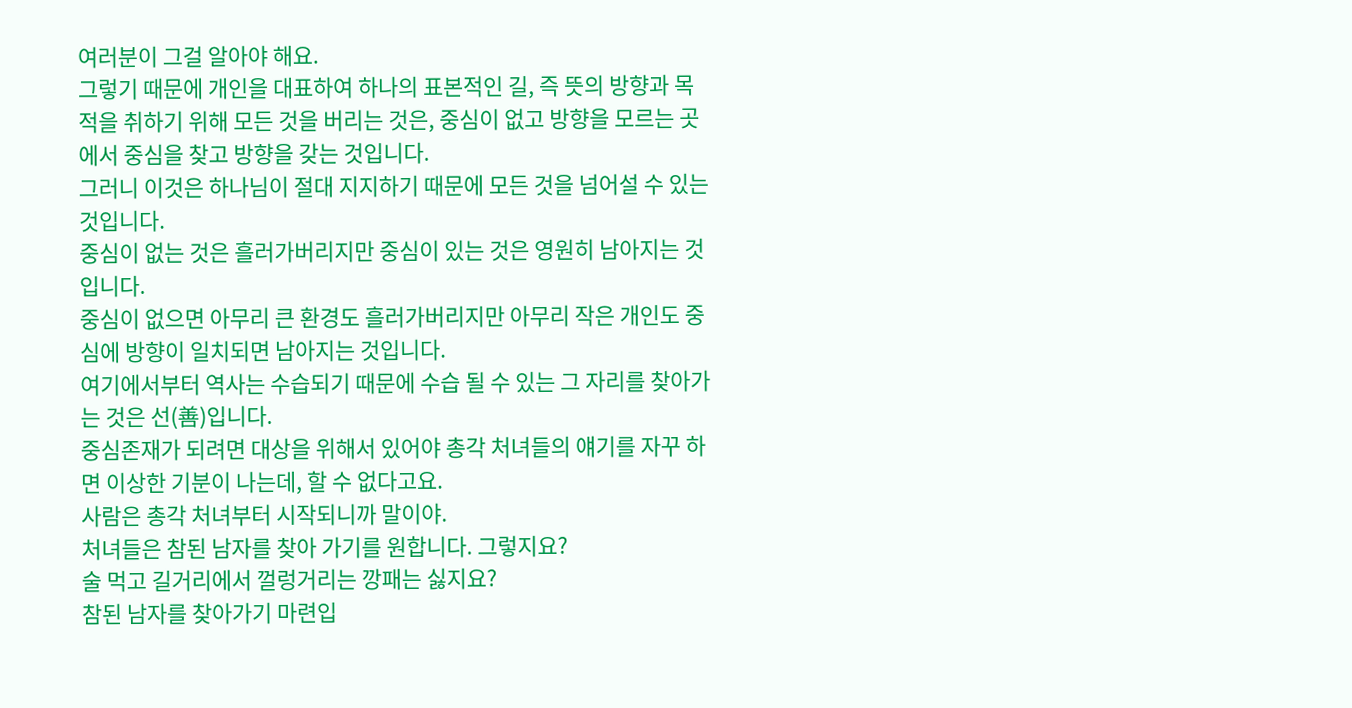여러분이 그걸 알아야 해요.
그렇기 때문에 개인을 대표하여 하나의 표본적인 길, 즉 뜻의 방향과 목적을 취하기 위해 모든 것을 버리는 것은, 중심이 없고 방향을 모르는 곳에서 중심을 찾고 방향을 갖는 것입니다.
그러니 이것은 하나님이 절대 지지하기 때문에 모든 것을 넘어설 수 있는 것입니다.
중심이 없는 것은 흘러가버리지만 중심이 있는 것은 영원히 남아지는 것입니다.
중심이 없으면 아무리 큰 환경도 흘러가버리지만 아무리 작은 개인도 중심에 방향이 일치되면 남아지는 것입니다.
여기에서부터 역사는 수습되기 때문에 수습 될 수 있는 그 자리를 찾아가는 것은 선(善)입니다.
중심존재가 되려면 대상을 위해서 있어야 총각 처녀들의 얘기를 자꾸 하면 이상한 기분이 나는데, 할 수 없다고요.
사람은 총각 처녀부터 시작되니까 말이야.
처녀들은 참된 남자를 찾아 가기를 원합니다. 그렇지요?
술 먹고 길거리에서 껄렁거리는 깡패는 싫지요?
참된 남자를 찾아가기 마련입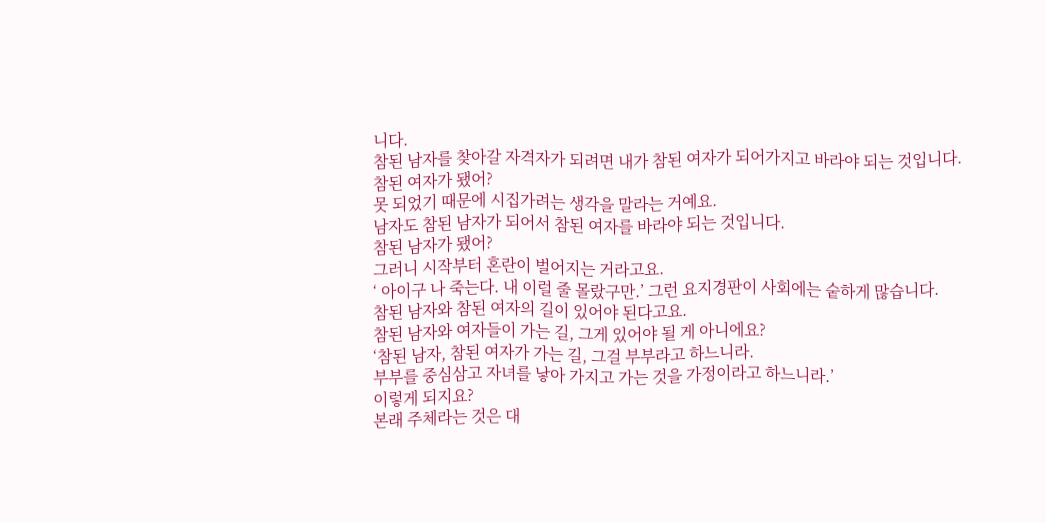니다.
참된 남자를 찾아갈 자격자가 되려면 내가 참된 여자가 되어가지고 바라야 되는 것입니다.
참된 여자가 됐어?
못 되었기 때문에 시집가려는 생각을 말라는 거예요.
남자도 참된 남자가 되어서 참된 여자를 바라야 되는 것입니다.
참된 남자가 됐어?
그러니 시작부터 혼란이 벌어지는 거라고요.
‘ 아이구 나 죽는다. 내 이럴 줄 몰랐구만.’ 그런 요지경판이 사회에는 숱하게 많습니다.
참된 남자와 참된 여자의 길이 있어야 된다고요.
참된 남자와 여자들이 가는 길, 그게 있어야 될 게 아니에요?
‘참된 남자, 참된 여자가 가는 길, 그걸 부부라고 하느니라.
부부를 중심삼고 자녀를 낳아 가지고 가는 것을 가정이라고 하느니라.’
이렇게 되지요?
본래 주체라는 것은 대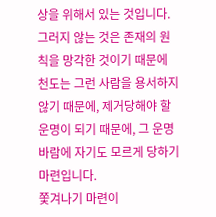상을 위해서 있는 것입니다.
그러지 않는 것은 존재의 원칙을 망각한 것이기 때문에 천도는 그런 사람을 용서하지 않기 때문에, 제거당해야 할 운명이 되기 때문에, 그 운명 바람에 자기도 모르게 당하기 마련입니다.
쫓겨나기 마련이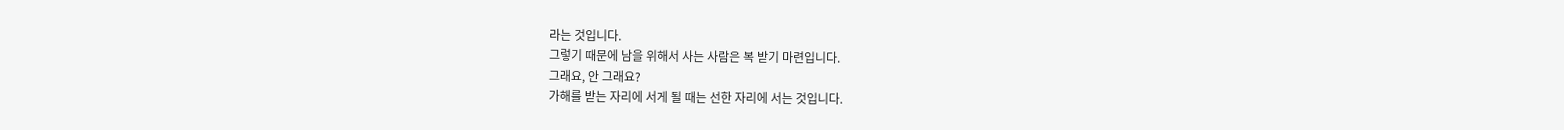라는 것입니다.
그렇기 때문에 남을 위해서 사는 사람은 복 받기 마련입니다.
그래요, 안 그래요?
가해를 받는 자리에 서게 될 때는 선한 자리에 서는 것입니다.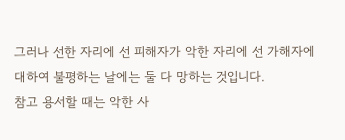그러나 선한 자리에 선 피해자가 악한 자리에 선 가해자에 대하여 불평하는 날에는 둘 다 망하는 것입니다.
참고 용서할 때는 악한 사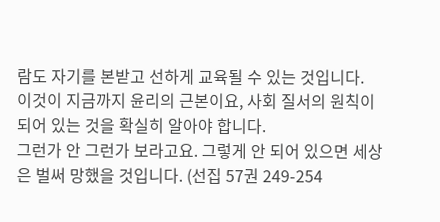람도 자기를 본받고 선하게 교육될 수 있는 것입니다.
이것이 지금까지 윤리의 근본이요, 사회 질서의 원칙이 되어 있는 것을 확실히 알아야 합니다.
그런가 안 그런가 보라고요. 그렇게 안 되어 있으면 세상은 벌써 망했을 것입니다. (선집 57권 249-254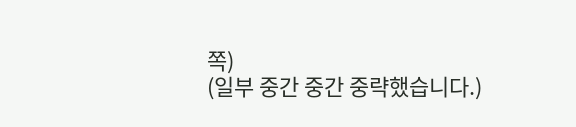쪽)
(일부 중간 중간 중략했습니다.)